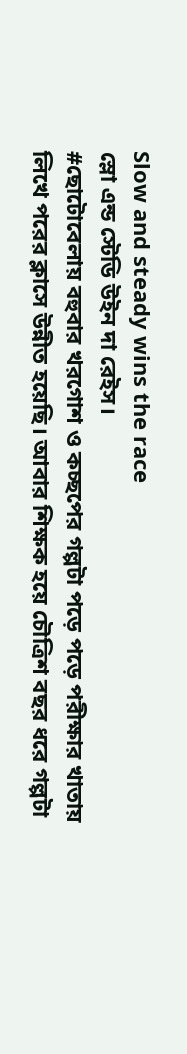Slow and steady wins the race
স্লো এন্ড স্টেডি উইন দা রেইস।
#ছোটোবেলায় বহুবার খরগোশ ও কচ্ছপের গল্পটা পড়ে পড়ে পরীক্ষার খাতায় লিখে পরের ক্লাসে উন্নীত হয়েছি। আবার শিক্ষক হয়ে চৌত্রিশ বছর ধরে গল্পটা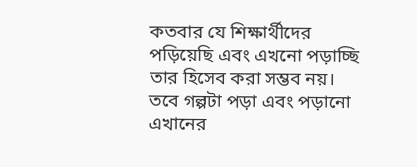কতবার যে শিক্ষার্থীদের পড়িয়েছি এবং এখনো পড়াচ্ছি তার হিসেব করা সম্ভব নয়। তবে গল্পটা পড়া এবং পড়ানো এখানের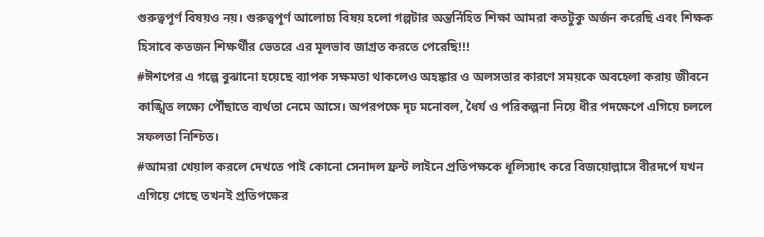গুরুত্বপূর্ণ বিষয়ও নয়। গুরুত্বপূর্ণ আলোচ্য বিষয় হলো গল্পটার অন্তর্নিহিত শিক্ষা আমরা কতটুকু অর্জন করেছি এবং শিক্ষক হিসাবে কতজন শিক্ষর্থীর ভেতরে এর মূলভাব জাগ্রত করতে পেরেছি!!!
#ঈশপের এ গল্পে বুঝানো হয়েছে ব্যাপক সক্ষমতা থাকলেও অহঙ্কার ও অলসতার কারণে সময়কে অবহেলা করায় জীবনে কাঙ্খিত লক্ষ্যে পৌঁছাতে ব্যর্থতা নেমে আসে। অপরপক্ষে দৃঢ মনোবল, ধৈর্য ও পরিকল্পনা নিয়ে ধীর পদক্ষেপে এগিয়ে চললে সফলতা নিশ্চিত।
#আমরা খেয়াল করলে দেখতে পাই কোনো সেনাদল ফ্রন্ট লাইনে প্রতিপক্ষকে ধূলিস্যাৎ করে বিজয়োল্লাসে বীরদর্পে যখন এগিয়ে গেছে তখনই প্রতিপক্ষের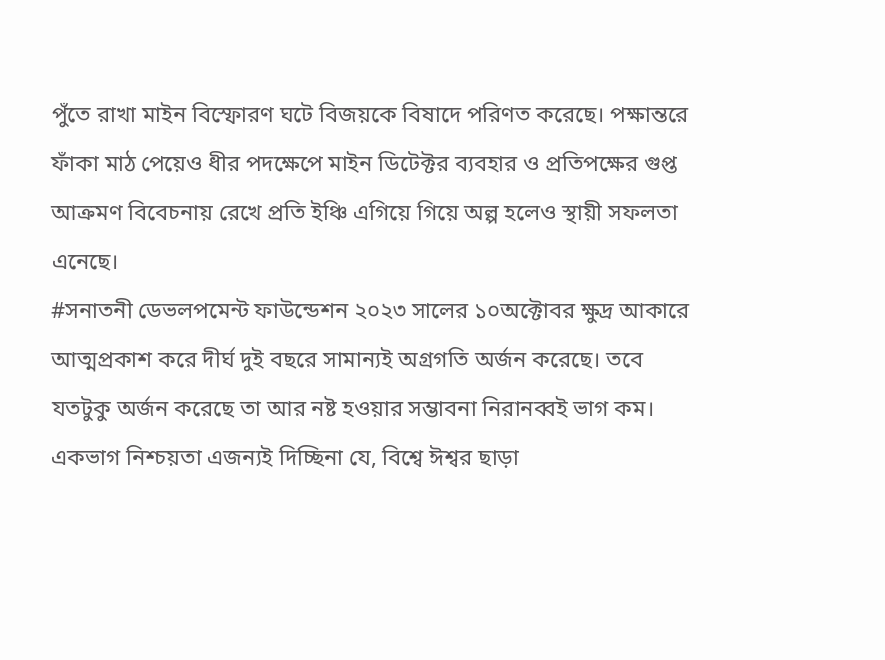পুঁতে রাখা মাইন বিস্ফোরণ ঘটে বিজয়কে বিষাদে পরিণত করেছে। পক্ষান্তরে ফাঁকা মাঠ পেয়েও ধীর পদক্ষেপে মাইন ডিটেক্টর ব্যবহার ও প্রতিপক্ষের গুপ্ত আক্রমণ বিবেচনায় রেখে প্রতি ইঞ্চি এগিয়ে গিয়ে অল্প হলেও স্থায়ী সফলতা এনেছে।
#সনাতনী ডেভলপমেন্ট ফাউন্ডেশন ২০২৩ সালের ১০অক্টোবর ক্ষুদ্র আকারে আত্মপ্রকাশ করে দীর্ঘ দুই বছরে সামান্যই অগ্রগতি অর্জন করেছে। তবে যতটুকু অর্জন করেছে তা আর নষ্ট হওয়ার সম্ভাবনা নিরানব্বই ভাগ কম। একভাগ নিশ্চয়তা এজন্যই দিচ্ছিনা যে, বিশ্বে ঈশ্বর ছাড়া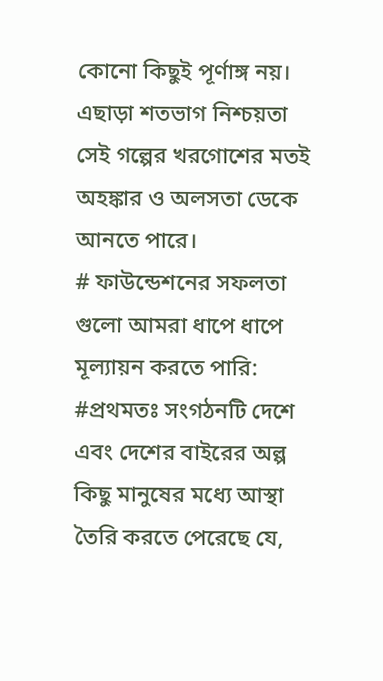কোনো কিছুই পূর্ণাঙ্গ নয়। এছাড়া শতভাগ নিশ্চয়তা সেই গল্পের খরগোশের মতই অহঙ্কার ও অলসতা ডেকে আনতে পারে।
# ফাউন্ডেশনের সফলতা গুলো আমরা ধাপে ধাপে মূল্যায়ন করতে পারি:
#প্রথমতঃ সংগঠনটি দেশে এবং দেশের বাইরের অল্প কিছু মানুষের মধ্যে আস্থা তৈরি করতে পেরেছে যে,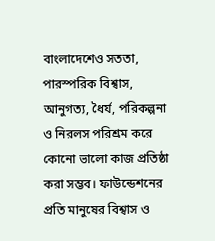বাংলাদেশেও সততা, পারস্পরিক বিশ্বাস, আনুগত্য, ধৈর্য, পরিকল্পনা ও নিরলস পরিশ্রম করে কোনো ভালো কাজ প্রতিষ্ঠা করা সম্ভব। ফাউন্ডেশনের প্রতি মানুষের বিশ্বাস ও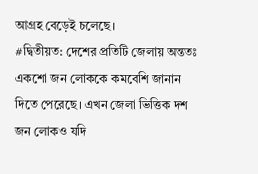আগ্রহ বেড়েই চলেছে।
#দ্বিতীয়ত: দেশের প্রতিটি জেলায় অন্ততঃ একশো জন লোককে কমবেশি জানান দিতে পেরেছে। এখন জেলা ভিত্তিক দশ জন লোকও যদি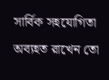সার্বিক সহযোগিতা অব্যহত রাখেন তো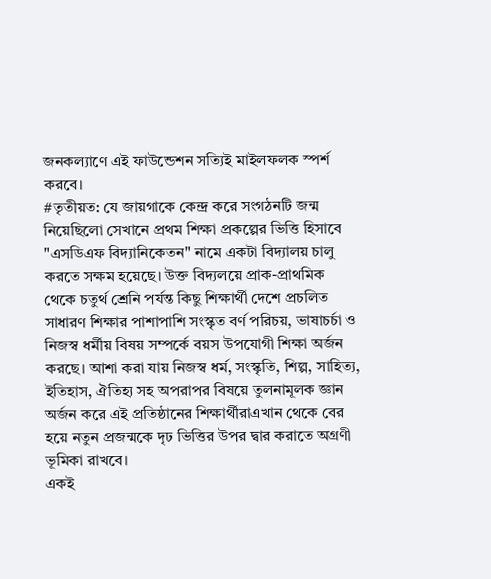জনকল্যাণে এই ফাউন্ডেশন সত্যিই মাইলফলক স্পর্শ করবে।
#তৃতীয়ত: যে জায়গাকে কেন্দ্র করে সংগঠনটি জন্ম নিয়েছিলো সেখানে প্রথম শিক্ষা প্রকল্পের ভিত্তি হিসাবে "এসডিএফ বিদ্যানিকেতন" নামে একটা বিদ্যালয় চালু করতে সক্ষম হয়েছে। উক্ত বিদ্যলয়ে প্রাক-প্রাথমিক থেকে চতুর্থ শ্রেনি পর্যন্ত কিছু শিক্ষার্থী দেশে প্রচলিত সাধারণ শিক্ষার পাশাপাশি সংস্কৃত বর্ণ পরিচয়, ভাষাচর্চা ও নিজস্ব ধর্মীয় বিষয় সম্পর্কে বয়স উপযোগী শিক্ষা অর্জন করছে। আশা করা যায় নিজস্ব ধর্ম, সংস্কৃতি, শিল্প, সাহিত্য, ইতিহাস, ঐতিহ্য সহ অপরাপর বিষয়ে তুলনামূলক জ্ঞান অর্জন করে এই প্রতিষ্ঠানের শিক্ষার্থীরাএখান থেকে বের হয়ে নতুন প্রজন্মকে দৃঢ ভিত্তির উপর দ্বার করাতে অগ্রণী ভূমিকা রাখবে।
একই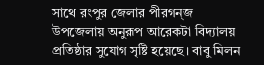সাথে রংপুর জেলার পীরগন্জ উপজেলায় অনুরূপ আরেকটা বিদ্যালয় প্রতিষ্ঠার সুযোগ সৃষ্টি হয়েছে। বাবু মিলন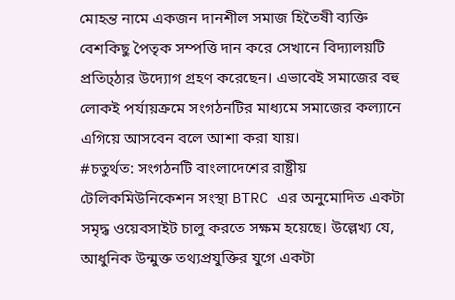মোহন্ত নামে একজন দানশীল সমাজ হিতৈষী ব্যক্তি বেশকিছু পৈতৃক সম্পত্তি দান করে সেখানে বিদ্যালয়টি প্রতিঢ্ঠার উদ্যোগ গ্রহণ করেছেন। এভাবেই সমাজের বহু লোকই পর্যায়ক্রমে সংগঠনটির মাধ্যমে সমাজের কল্যানে এগিয়ে আসবেন বলে আশা করা যায়।
#চতুর্থত: সংগঠনটি বাংলাদেশের রাষ্ট্রীয় টেলিকমিউনিকেশন সংস্থা BTRC এর অনুমোদিত একটা সমৃদ্ধ ওয়েবসাইট চালু করতে সক্ষম হয়েছে। উল্লেখ্য যে, আধুনিক উন্মুক্ত তথ্যপ্রযুক্তির যুগে একটা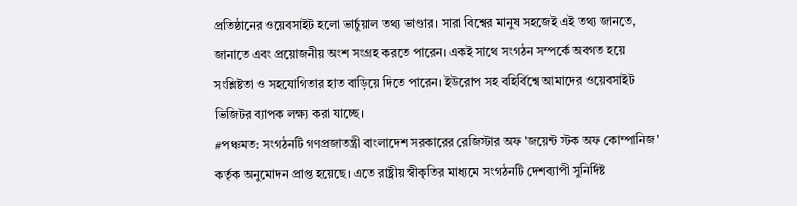প্রতিষ্ঠানের ওয়েবসাইট হলো ভার্চুয়াল তথ্য ভাণ্ডার। সারা বিশ্বের মানুষ সহজেই এই তথ্য জানতে, জানাতে এবং প্রয়োজনীয় অংশ সংগ্রহ করতে পারেন। একই সাথে সংগঠন সম্পর্কে অবগত হয়ে সংশ্লিষ্টতা ও সহযোগিতার হাত বাড়িয়ে দিতে পারেন। ইউরোপ সহ বহির্বিশ্বে আমাদের ওয়েবসাইট ভিজিটর ব্যাপক লক্ষ্য করা যাচ্ছে।
#পঞ্চমত: সংগঠনটি গণপ্রজাতন্ত্রী বাংলাদেশ সরকারের রেজিস্টার অফ 'জয়েন্ট স্টক অফ কোম্পানিজ' কর্তৃক অনুমোদন প্রাপ্ত হয়েছে। এতে রাষ্ট্রীয় স্বীকৃতির মাধ্যমে সংগঠনটি দেশব্যাপী সুনির্দিষ্ট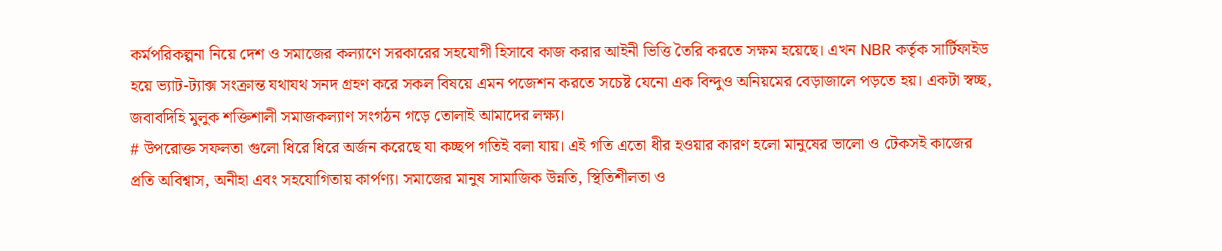কর্মপরিকল্পনা নিয়ে দেশ ও সমাজের কল্যাণে সরকারের সহযোগী হিসাবে কাজ করার আইনী ভিত্তি তৈরি করতে সক্ষম হয়েছে। এখন NBR কর্তৃক সার্টিফাইড হয়ে ভ্যাট-ট্যাক্স সংক্রান্ত যথাযথ সনদ গ্রহণ করে সকল বিষয়ে এমন পজেশন করতে সচেষ্ট যেনো এক বিন্দুও অনিয়মের বেড়াজালে পড়তে হয়। একটা স্বচ্ছ, জবাবদিহি মুলুক শক্তিশালী সমাজকল্যাণ সংগঠন গড়ে তোলাই আমাদের লক্ষ্য।
# উপরোক্ত সফলতা গুলো ধিরে ধিরে অর্জন করেছে যা কচ্ছপ গতিই বলা যায়। এই গতি এতো ধীর হওয়ার কারণ হলো মানুষের ভালো ও টেকসই কাজের প্রতি অবিশ্বাস, অনীহা এবং সহযোগিতায় কার্পণ্য। সমাজের মানুষ সামাজিক উন্নতি, স্থিতিশীলতা ও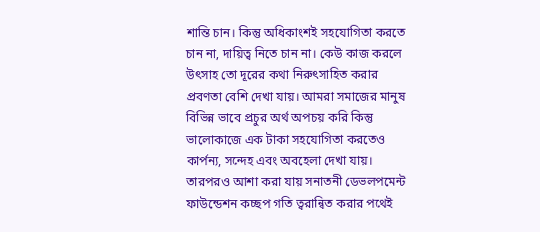শান্তি চান। কিন্তু অধিকাংশই সহযোগিতা করতে চান না, দায়িত্ব নিতে চান না। কেউ কাজ করলে উৎসাহ তো দূরের কথা নিরুৎসাহিত করার প্রবণতা বেশি দেখা যায়। আমরা সমাজের মানুষ বিভিন্ন ভাবে প্রচুর অর্থ অপচয় করি কিন্তু ভালোকাজে এক টাকা সহযোগিতা করতেও কার্পন্য, সন্দেহ এবং অবহেলা দেখা যায়। তারপরও আশা করা যায় সনাতনী ডেভলপমেন্ট ফাউন্ডেশন কচ্ছপ গতি ত্বরান্বিত করার পথেই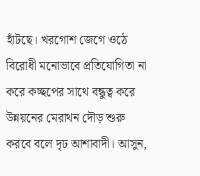হাঁটছে। খরগোশ জেগে ওঠে বিরোধী মনোভাবে প্রতিযোগিতা না করে কচ্ছপের সাথে বন্ধুত্ব করে উন্নয়নের মেরাথন দৌড় শুরু করবে বলে দৃঢ আশাবাদী। আসুন,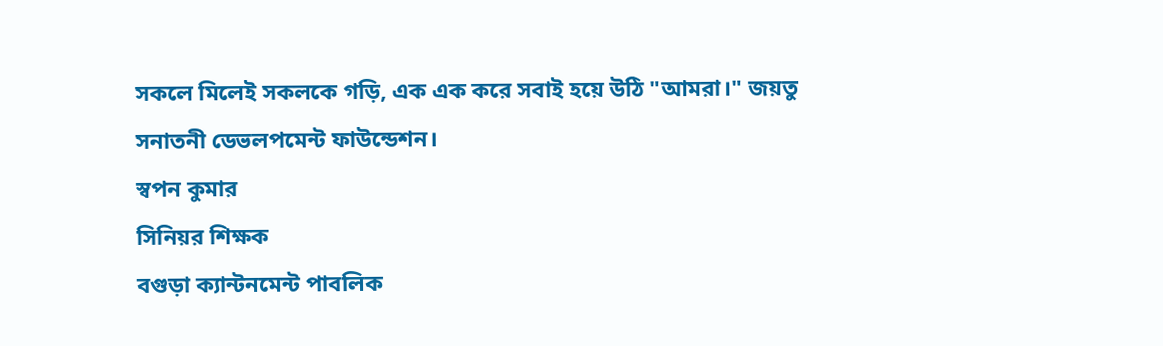সকলে মিলেই সকলকে গড়ি, এক এক করে সবাই হয়ে উঠি "আমরা।" জয়তু সনাতনী ডেভলপমেন্ট ফাউন্ডেশন।
স্বপন কুমার
সিনিয়র শিক্ষক
বগুড়া ক্যান্টনমেন্ট পাবলিক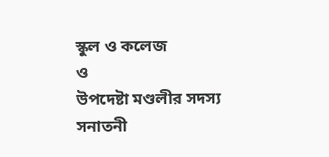স্কুল ও কলেজ
ও
উপদেষ্টা মণ্ডলীর সদস্য
সনাতনী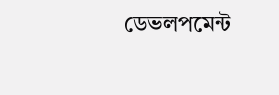ডেভলপমেন্ট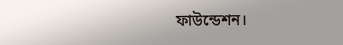ফাউন্ডেশন।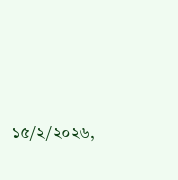১৫/২/২০২৬,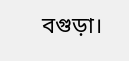বগুড়া।